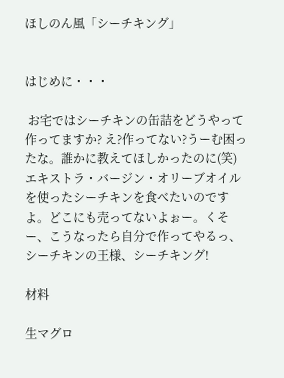ほしのん風「シーチキング」


はじめに・・・

 お宅ではシーチキンの缶詰をどうやって作ってますか? え?作ってない?うーむ困ったな。誰かに教えてほしかったのに(笑) エキストラ・バージン・オリーブオイルを使ったシーチキンを食べたいのですよ。どこにも売ってないよぉー。くそー、こうなったら自分で作ってやるっ、シーチキンの王様、シーチキング!

材料

生マグロ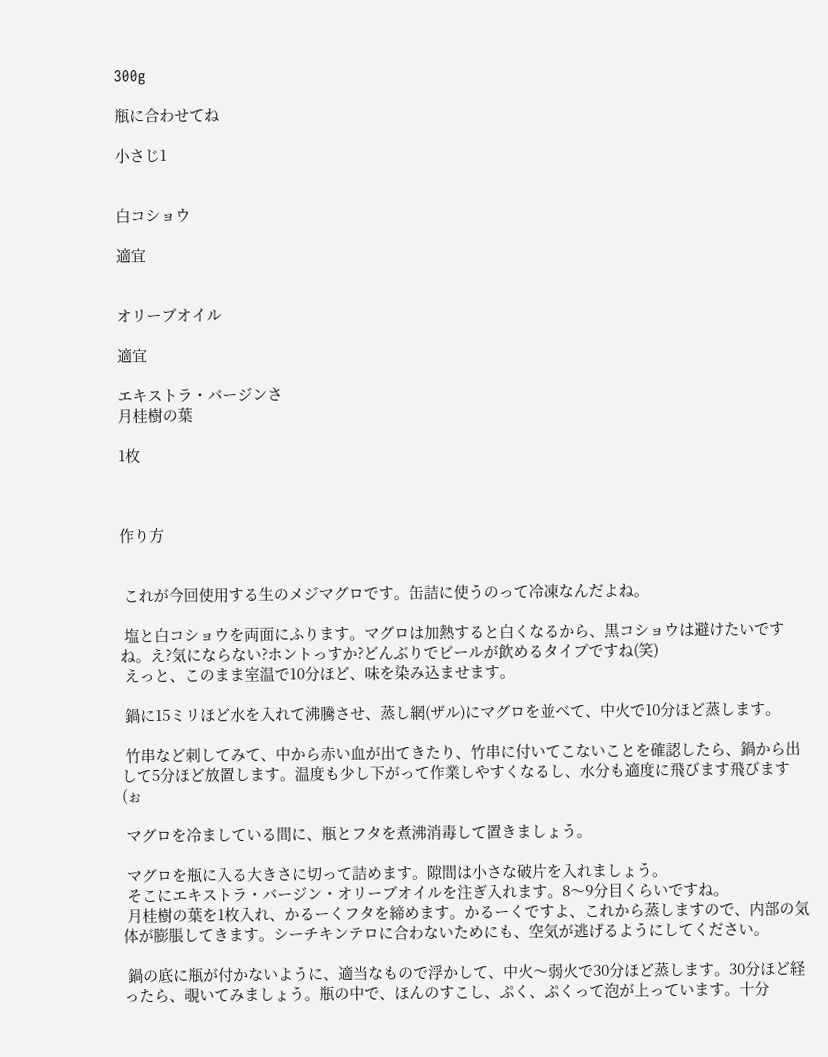300g

瓶に合わせてね

小さじ1


白コショウ

適宜


オリーブオイル

適宜

エキストラ・バージンさ
月桂樹の葉

1枚



作り方


 これが今回使用する生のメジマグロです。缶詰に使うのって冷凍なんだよね。

 塩と白コショウを両面にふります。マグロは加熱すると白くなるから、黒コショウは避けたいですね。え?気にならない?ホントっすか?どんぶりでビールが飲めるタイプですね(笑)
 えっと、このまま室温で10分ほど、味を染み込ませます。

 鍋に15ミリほど水を入れて沸騰させ、蒸し網(ザル)にマグロを並べて、中火で10分ほど蒸します。

 竹串など刺してみて、中から赤い血が出てきたり、竹串に付いてこないことを確認したら、鍋から出して5分ほど放置します。温度も少し下がって作業しやすくなるし、水分も適度に飛びます飛びます(ぉ

 マグロを冷ましている間に、瓶とフタを煮沸消毒して置きましょう。

 マグロを瓶に入る大きさに切って詰めます。隙間は小さな破片を入れましょう。
 そこにエキストラ・バージン・オリーブオイルを注ぎ入れます。8〜9分目くらいですね。
 月桂樹の葉を1枚入れ、かるーくフタを締めます。かるーくですよ、これから蒸しますので、内部の気体が膨脹してきます。シーチキンテロに合わないためにも、空気が逃げるようにしてください。

 鍋の底に瓶が付かないように、適当なもので浮かして、中火〜弱火で30分ほど蒸します。30分ほど経ったら、覗いてみましょう。瓶の中で、ほんのすこし、ぷく、ぷくって泡が上っています。十分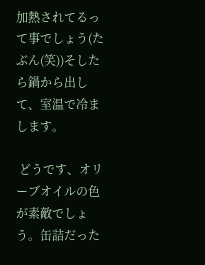加熱されてるって事でしょう(たぶん(笑))そしたら鍋から出して、室温で冷まします。

 どうです、オリーブオイルの色が素敵でしょう。缶詰だった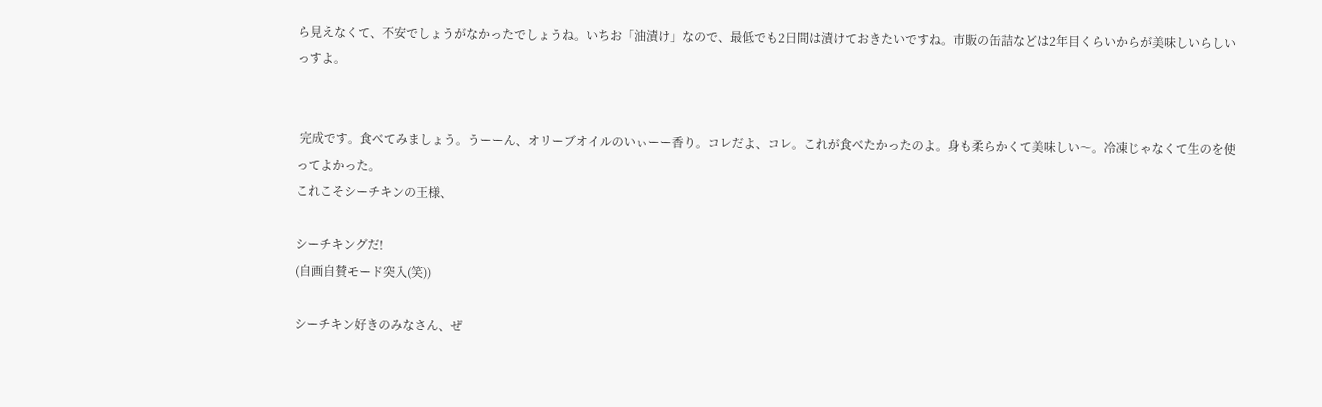ら見えなくて、不安でしょうがなかったでしょうね。いちお「油漬け」なので、最低でも2日間は漬けておきたいですね。市販の缶詰などは2年目くらいからが美味しいらしいっすよ。


 完成です。食べてみましょう。うーーん、オリーブオイルのいぃーー香り。コレだよ、コレ。これが食べたかったのよ。身も柔らかくて美味しい〜。冷凍じゃなくて生のを使ってよかった。
これこそシーチキンの王様、

シーチキングだ!
(自画自賛モード突入(笑))

シーチキン好きのみなさん、ぜ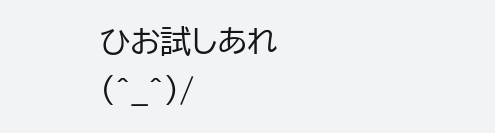ひお試しあれ(^_^)/